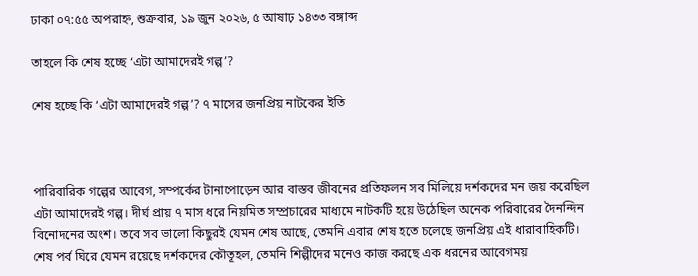ঢাকা ০৭:৫৫ অপরাহ্ন, শুক্রবার, ১৯ জুন ২০২৬, ৫ আষাঢ় ১৪৩৩ বঙ্গাব্দ

তাহলে কি শেষ হচ্ছে ‘এটা আমাদেরই গল্প’?

শেষ হচ্ছে কি ‘এটা আমাদেরই গল্প’? ৭ মাসের জনপ্রিয় নাটকের ইতি



পারিবারিক গল্পের আবেগ, সম্পর্কের টানাপোড়েন আর বাস্তব জীবনের প্রতিফলন সব মিলিয়ে দর্শকদের মন জয় করেছিল এটা আমাদেরই গল্প। দীর্ঘ প্রায় ৭ মাস ধরে নিয়মিত সম্প্রচারের মাধ্যমে নাটকটি হয়ে উঠেছিল অনেক পরিবারের দৈনন্দিন বিনোদনের অংশ। তবে সব ভালো কিছুরই যেমন শেষ আছে, তেমনি এবার শেষ হতে চলেছে জনপ্রিয় এই ধারাবাহিকটি। শেষ পর্ব ঘিরে যেমন রয়েছে দর্শকদের কৌতূহল, তেমনি শিল্পীদের মনেও কাজ করছে এক ধরনের আবেগময়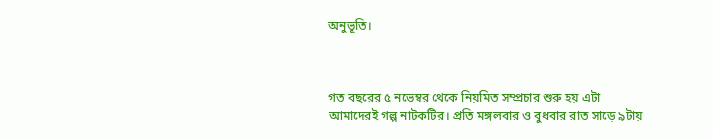অনুভূতি।



গত বছরের ৫ নভেম্বর থেকে নিয়মিত সম্প্রচার শুরু হয় এটা আমাদেরই গল্প নাটকটির। প্রতি মঙ্গলবার ও বুধবার রাত সাড়ে ৯টায়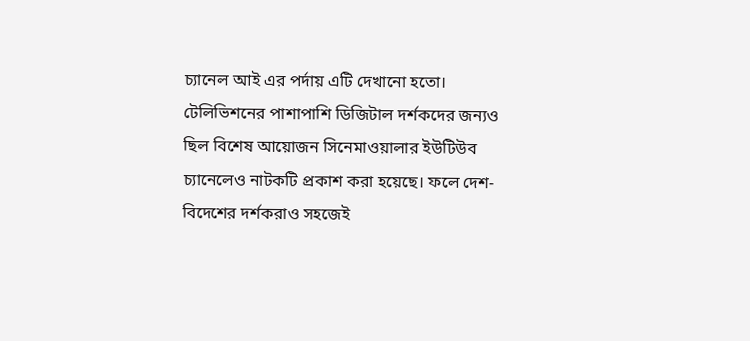চ্যানেল আই এর পর্দায় এটি দেখানো হতো। টেলিভিশনের পাশাপাশি ডিজিটাল দর্শকদের জন্যও ছিল বিশেষ আয়োজন সিনেমাওয়ালার ইউটিউব চ্যানেলেও নাটকটি প্রকাশ করা হয়েছে। ফলে দেশ-বিদেশের দর্শকরাও সহজেই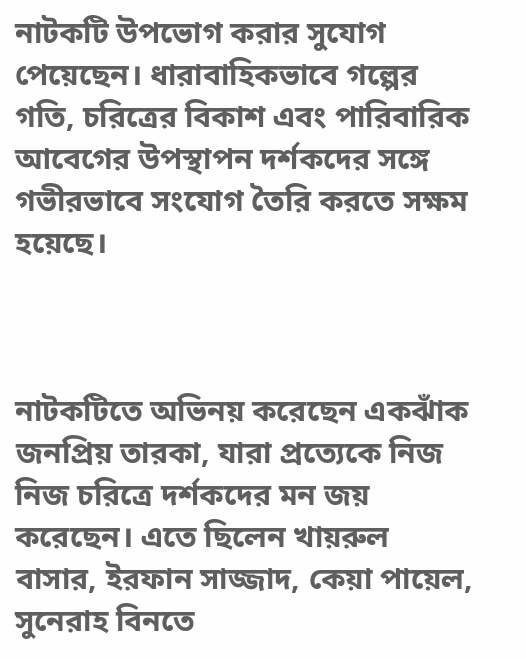নাটকটি উপভোগ করার সুযোগ পেয়েছেন। ধারাবাহিকভাবে গল্পের গতি, চরিত্রের বিকাশ এবং পারিবারিক আবেগের উপস্থাপন দর্শকদের সঙ্গে গভীরভাবে সংযোগ তৈরি করতে সক্ষম হয়েছে।



নাটকটিতে অভিনয় করেছেন একঝাঁক জনপ্রিয় তারকা, যারা প্রত্যেকে নিজ নিজ চরিত্রে দর্শকদের মন জয় করেছেন। এতে ছিলেন খায়রুল বাসার, ইরফান সাজ্জাদ, কেয়া পায়েল, সুনেরাহ বিনতে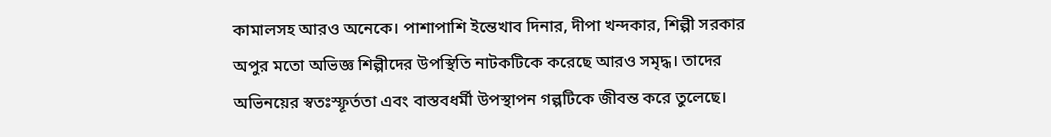কামালসহ আরও অনেকে। পাশাপাশি ইন্তেখাব দিনার, দীপা খন্দকার, শিল্পী সরকার অপুর মতো অভিজ্ঞ শিল্পীদের উপস্থিতি নাটকটিকে করেছে আরও সমৃদ্ধ। তাদের অভিনয়ের স্বতঃস্ফূর্ততা এবং বাস্তবধর্মী উপস্থাপন গল্পটিকে জীবন্ত করে তুলেছে।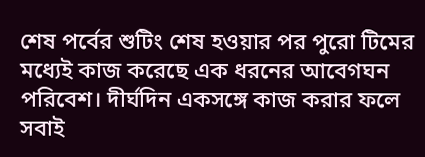শেষ পর্বের শুটিং শেষ হওয়ার পর পুরো টিমের মধ্যেই কাজ করেছে এক ধরনের আবেগঘন পরিবেশ। দীর্ঘদিন একসঙ্গে কাজ করার ফলে সবাই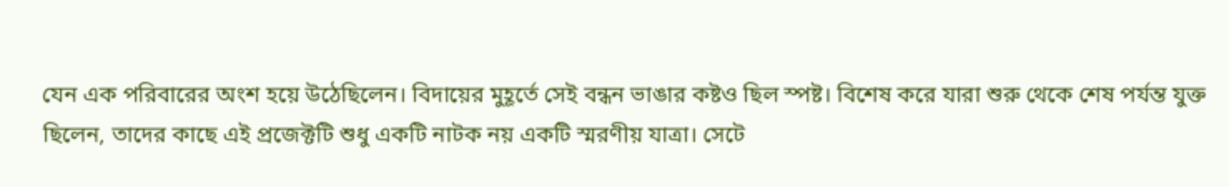যেন এক পরিবারের অংশ হয়ে উঠেছিলেন। বিদায়ের মুহূর্তে সেই বন্ধন ভাঙার কষ্টও ছিল স্পষ্ট। বিশেষ করে যারা শুরু থেকে শেষ পর্যন্ত যুক্ত ছিলেন, তাদের কাছে এই প্রজেক্টটি শুধু একটি নাটক নয় একটি স্মরণীয় যাত্রা। সেটে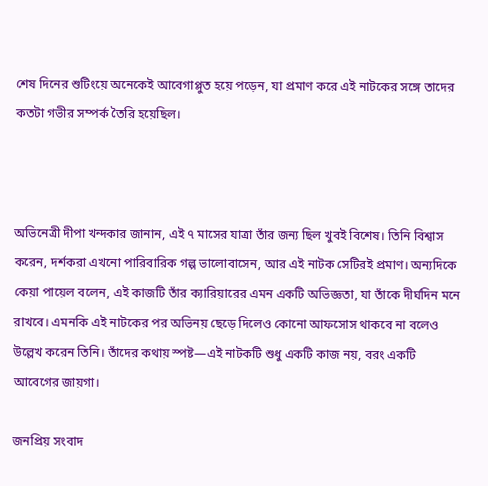শেষ দিনের শুটিংয়ে অনেকেই আবেগাপ্লুত হয়ে পড়েন, যা প্রমাণ করে এই নাটকের সঙ্গে তাদের কতটা গভীর সম্পর্ক তৈরি হয়েছিল।



অভিনেত্রী দীপা খন্দকার জানান, এই ৭ মাসের যাত্রা তাঁর জন্য ছিল খুবই বিশেষ। তিনি বিশ্বাস করেন, দর্শকরা এখনো পারিবারিক গল্প ভালোবাসেন, আর এই নাটক সেটিরই প্রমাণ। অন্যদিকে কেয়া পায়েল বলেন, এই কাজটি তাঁর ক্যারিয়ারের এমন একটি অভিজ্ঞতা, যা তাঁকে দীর্ঘদিন মনে রাখবে। এমনকি এই নাটকের পর অভিনয় ছেড়ে দিলেও কোনো আফসোস থাকবে না বলেও উল্লেখ করেন তিনি। তাঁদের কথায় স্পষ্ট—এই নাটকটি শুধু একটি কাজ নয়, বরং একটি আবেগের জায়গা।

জনপ্রিয় সংবাদ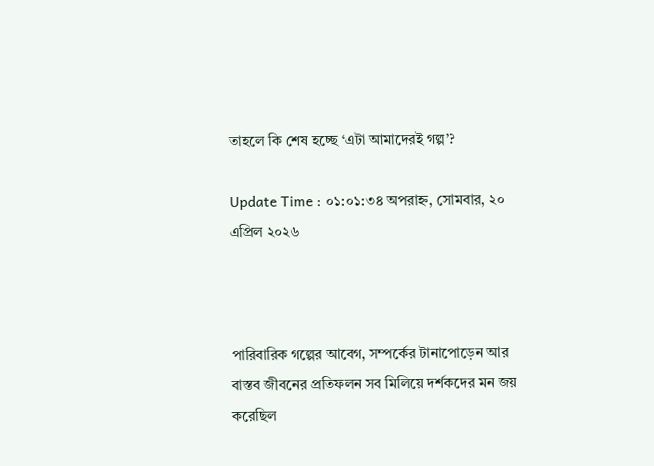তাহলে কি শেষ হচ্ছে ‘এটা আমাদেরই গল্প’?

Update Time : ০১:০১:৩৪ অপরাহ্ন, সোমবার, ২০ এপ্রিল ২০২৬



পারিবারিক গল্পের আবেগ, সম্পর্কের টানাপোড়েন আর বাস্তব জীবনের প্রতিফলন সব মিলিয়ে দর্শকদের মন জয় করেছিল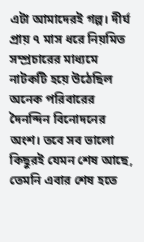এটা আমাদেরই গল্প। দীর্ঘ প্রায় ৭ মাস ধরে নিয়মিত সম্প্রচারের মাধ্যমে নাটকটি হয়ে উঠেছিল অনেক পরিবারের দৈনন্দিন বিনোদনের অংশ। তবে সব ভালো কিছুরই যেমন শেষ আছে, তেমনি এবার শেষ হতে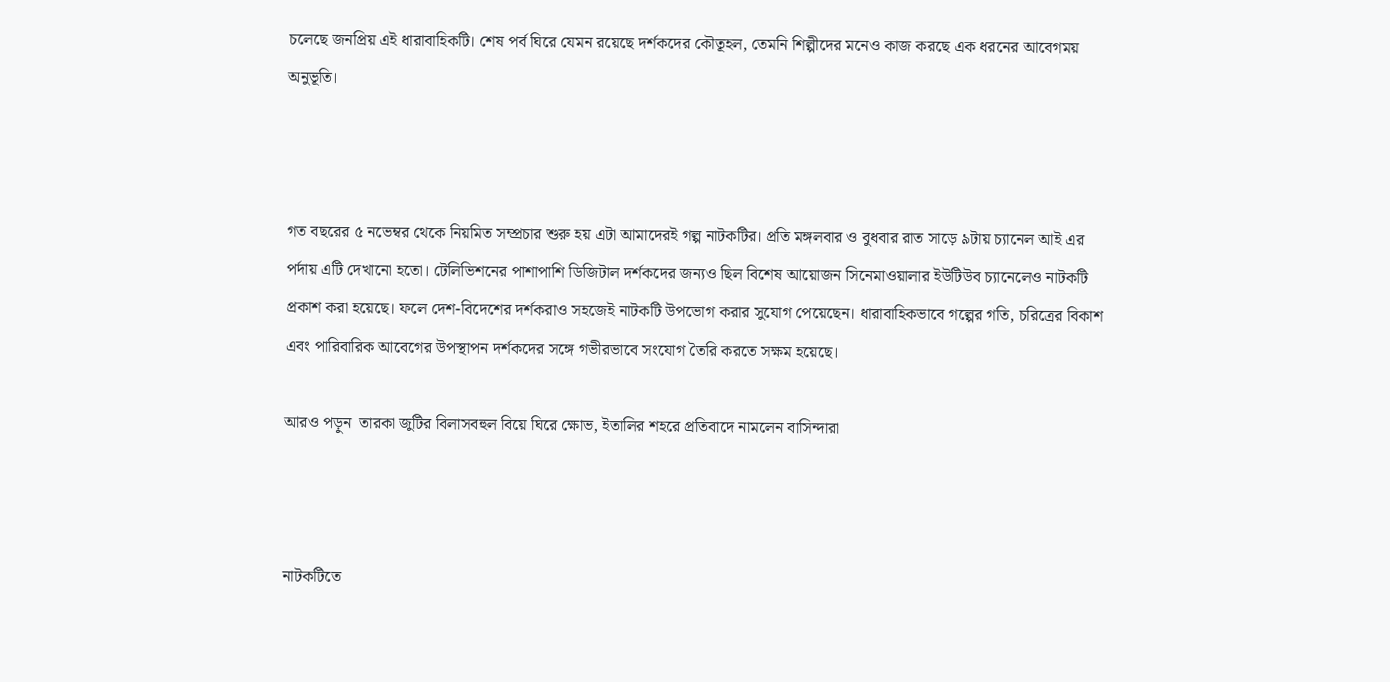চলেছে জনপ্রিয় এই ধারাবাহিকটি। শেষ পর্ব ঘিরে যেমন রয়েছে দর্শকদের কৌতূহল, তেমনি শিল্পীদের মনেও কাজ করছে এক ধরনের আবেগময় অনুভূতি।



গত বছরের ৫ নভেম্বর থেকে নিয়মিত সম্প্রচার শুরু হয় এটা আমাদেরই গল্প নাটকটির। প্রতি মঙ্গলবার ও বুধবার রাত সাড়ে ৯টায় চ্যানেল আই এর পর্দায় এটি দেখানো হতো। টেলিভিশনের পাশাপাশি ডিজিটাল দর্শকদের জন্যও ছিল বিশেষ আয়োজন সিনেমাওয়ালার ইউটিউব চ্যানেলেও নাটকটি প্রকাশ করা হয়েছে। ফলে দেশ-বিদেশের দর্শকরাও সহজেই নাটকটি উপভোগ করার সুযোগ পেয়েছেন। ধারাবাহিকভাবে গল্পের গতি, চরিত্রের বিকাশ এবং পারিবারিক আবেগের উপস্থাপন দর্শকদের সঙ্গে গভীরভাবে সংযোগ তৈরি করতে সক্ষম হয়েছে।

আরও পড়ুন  তারকা জুটির বিলাসবহুল বিয়ে ঘিরে ক্ষোভ, ইতালির শহরে প্রতিবাদে নামলেন বাসিন্দারা



নাটকটিতে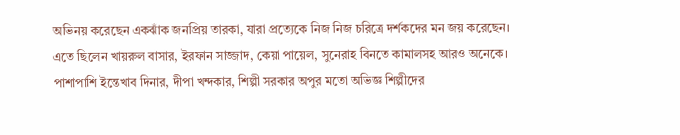অভিনয় করেছেন একঝাঁক জনপ্রিয় তারকা, যারা প্রত্যেকে নিজ নিজ চরিত্রে দর্শকদের মন জয় করেছেন। এতে ছিলেন খায়রুল বাসার, ইরফান সাজ্জাদ, কেয়া পায়েল, সুনেরাহ বিনতে কামালসহ আরও অনেকে। পাশাপাশি ইন্তেখাব দিনার, দীপা খন্দকার, শিল্পী সরকার অপুর মতো অভিজ্ঞ শিল্পীদের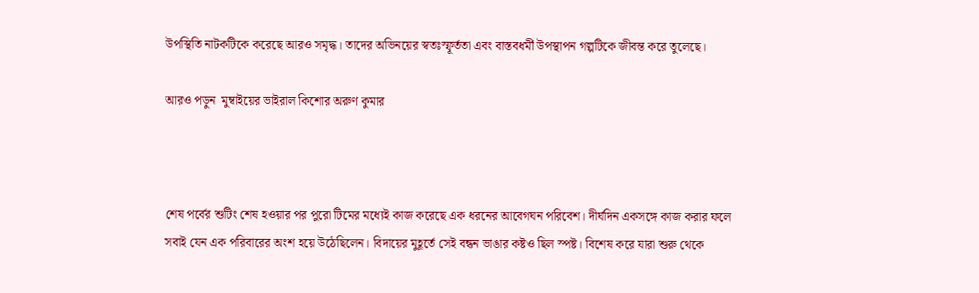উপস্থিতি নাটকটিকে করেছে আরও সমৃদ্ধ। তাদের অভিনয়ের স্বতঃস্ফূর্ততা এবং বাস্তবধর্মী উপস্থাপন গল্পটিকে জীবন্ত করে তুলেছে।

আরও পড়ুন  মুম্বাইয়ের ভাইরাল কিশোর অরুণ কুমার



শেষ পর্বের শুটিং শেষ হওয়ার পর পুরো টিমের মধ্যেই কাজ করেছে এক ধরনের আবেগঘন পরিবেশ। দীর্ঘদিন একসঙ্গে কাজ করার ফলে সবাই যেন এক পরিবারের অংশ হয়ে উঠেছিলেন। বিদায়ের মুহূর্তে সেই বন্ধন ভাঙার কষ্টও ছিল স্পষ্ট। বিশেষ করে যারা শুরু থেকে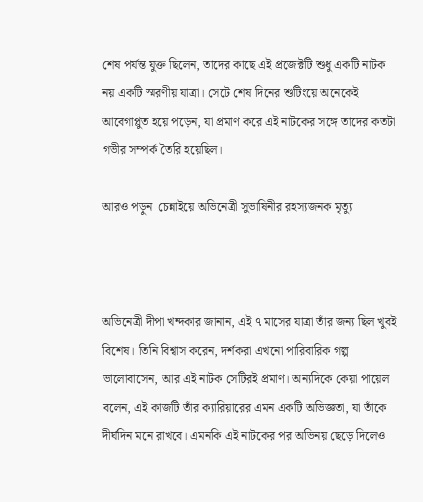শেষ পর্যন্ত যুক্ত ছিলেন, তাদের কাছে এই প্রজেক্টটি শুধু একটি নাটক নয় একটি স্মরণীয় যাত্রা। সেটে শেষ দিনের শুটিংয়ে অনেকেই আবেগাপ্লুত হয়ে পড়েন, যা প্রমাণ করে এই নাটকের সঙ্গে তাদের কতটা গভীর সম্পর্ক তৈরি হয়েছিল।

আরও পড়ুন  চেন্নাইয়ে অভিনেত্রী সুভাষিনীর রহস্যজনক মৃত্যু



অভিনেত্রী দীপা খন্দকার জানান, এই ৭ মাসের যাত্রা তাঁর জন্য ছিল খুবই বিশেষ। তিনি বিশ্বাস করেন, দর্শকরা এখনো পারিবারিক গল্প ভালোবাসেন, আর এই নাটক সেটিরই প্রমাণ। অন্যদিকে কেয়া পায়েল বলেন, এই কাজটি তাঁর ক্যারিয়ারের এমন একটি অভিজ্ঞতা, যা তাঁকে দীর্ঘদিন মনে রাখবে। এমনকি এই নাটকের পর অভিনয় ছেড়ে দিলেও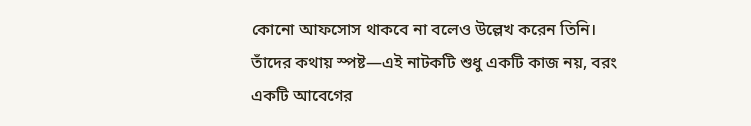কোনো আফসোস থাকবে না বলেও উল্লেখ করেন তিনি। তাঁদের কথায় স্পষ্ট—এই নাটকটি শুধু একটি কাজ নয়, বরং একটি আবেগের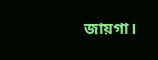জায়গা।